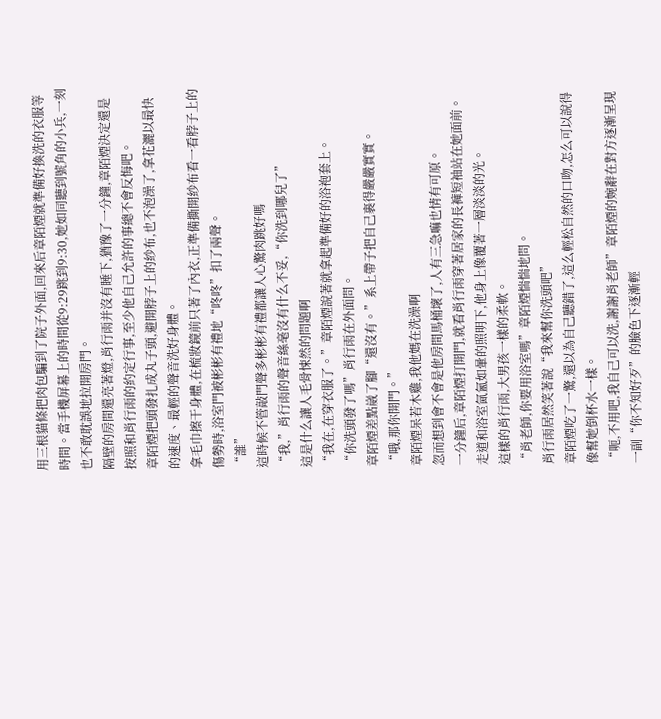用三根貓條把肉包騙到了院子外面,回來后章陌煙就準備好換洗的衣服等時間。當手機屏幕上的時間從9:29跳到9:30,她如同聽到號角的小兵,一刻也不敢耽誤地拉開房門。
隔壁的房間還亮著燈,肖行雨并沒有睡下,猶豫了一分鐘,章陌煙決定還是按照和肖行雨的約定行事,至少他自己允許的事總不會反悔吧。
章陌煙把頭發扎成丸子頭,避開脖子上的紗布,也不泡澡了,拿花灑以最快的速度、最輕的聲音洗好身體。
拿毛巾擦干身體,在梳妝鏡前只著了內衣,正準備撕開紗布看一看脖子上的傷勢時,浴室門被彬彬有禮地“咚咚”扣了兩聲。
“誰”
這時候不管敲門聲多彬彬有禮都讓人心驚肉跳好嗎
“我,”肖行雨的聲音絲毫沒有什么不妥,“你洗到哪兒了”
這是什么讓人毛骨悚然的問題啊
“我在,在穿衣服了。”章陌煙說著就拿起準備好的浴袍套上。
“你洗頭發了嗎”肖行雨在外面問。
章陌煙差點崴了腳“還沒有。”系上帶子把自己裹得嚴嚴實實。
“哦,那你開門。”
章陌煙呆若木雞,我他媽在洗澡啊
忽而想到會不會是他房間馬桶壞了,人有三急嘛也情有可原。
一分鐘后,章陌煙打開門,就看肖行雨穿著居家的長褲短袖站在她面前。
走道和浴室氤氳如暈的照明下,他身上像覆著一層淡淡的光。
這樣的肖行雨,大男孩一樣的柔軟。
“肖老師,你要用浴室嗎”章陌煙惴惴地問。
肖行雨居然笑著說“我來幫你洗頭吧”
章陌煙吃了一驚,還以為自己聽錯了,這么輕松自然的口吻,怎么可以說得像幫她倒杯水一樣。
“呃,不用吧,我自己可以洗,謝謝肖老師”章陌煙的婉辭在對方逐漸呈現一副“你不知好歹”的臉色下逐漸輕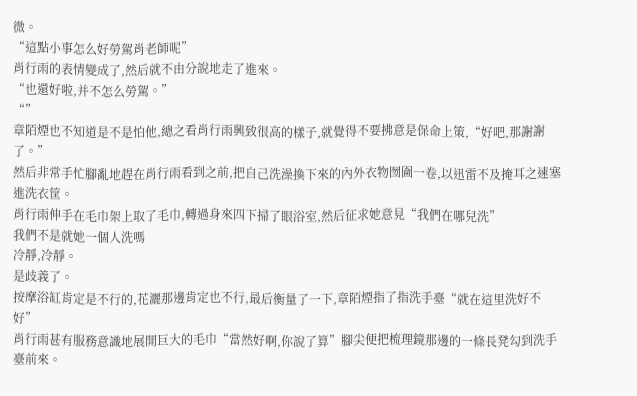微。
“這點小事怎么好勞駕肖老師呢”
肖行雨的表情變成了,然后就不由分說地走了進來。
“也還好啦,并不怎么勞駕。”
“”
章陌煙也不知道是不是怕他,總之看肖行雨興致很高的樣子,就覺得不要拂意是保命上策,“好吧,那謝謝了。”
然后非常手忙腳亂地趕在肖行雨看到之前,把自己洗澡換下來的內外衣物囫圇一卷,以迅雷不及掩耳之速塞進洗衣筐。
肖行雨伸手在毛巾架上取了毛巾,轉過身來四下掃了眼浴室,然后征求她意見“我們在哪兒洗”
我們不是就她一個人洗嗎
冷靜,冷靜。
是歧義了。
按摩浴缸肯定是不行的,花灑那邊肯定也不行,最后衡量了一下,章陌煙指了指洗手臺“就在這里洗好不好”
肖行雨甚有服務意識地展開巨大的毛巾“當然好啊,你說了算”腳尖便把梳理鏡那邊的一條長凳勾到洗手臺前來。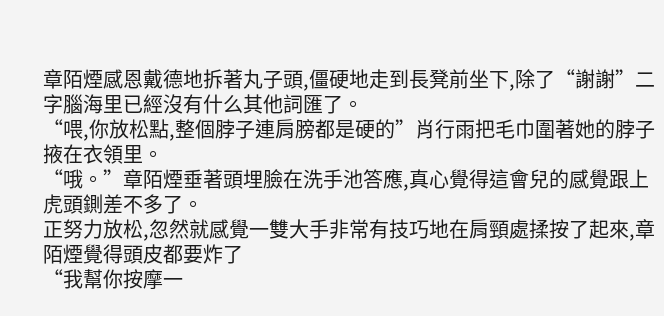章陌煙感恩戴德地拆著丸子頭,僵硬地走到長凳前坐下,除了“謝謝”二字腦海里已經沒有什么其他詞匯了。
“喂,你放松點,整個脖子連肩膀都是硬的”肖行雨把毛巾圍著她的脖子掖在衣領里。
“哦。”章陌煙垂著頭埋臉在洗手池答應,真心覺得這會兒的感覺跟上虎頭鍘差不多了。
正努力放松,忽然就感覺一雙大手非常有技巧地在肩頸處揉按了起來,章陌煙覺得頭皮都要炸了
“我幫你按摩一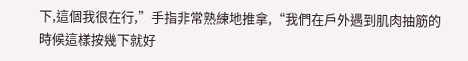下,這個我很在行,”手指非常熟練地推拿,“我們在戶外遇到肌肉抽筋的時候這樣按幾下就好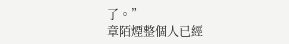了。”
章陌煙整個人已經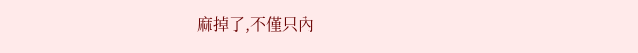麻掉了,不僅只內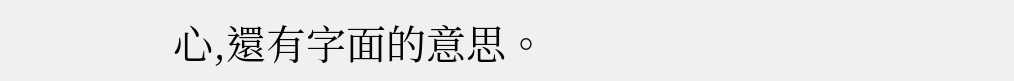心,還有字面的意思。